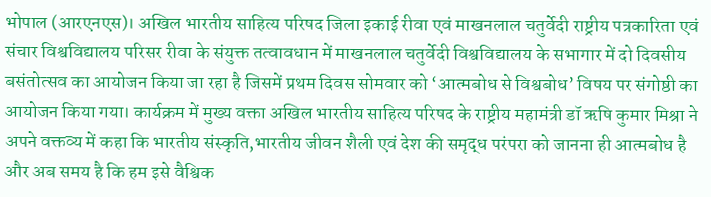भोपाल (आरएनएस)। अखिल भारतीय साहित्य परिषद जिला इकाई रीवा एवं माखनलाल चतुर्वेदी राष्ट्रीय पत्रकारिता एवं संचार विश्वविद्यालय परिसर रीवा के संयुक्त तत्वावधान में माखनलाल चतुर्वेदी विश्वविद्यालय के सभागार में दो दिवसीय बसंतोत्सव का आयोजन किया जा रहा है जिसमें प्रथम दिवस सोमवार को ‘आत्मबोध से विश्वबोध’ विषय पर संगोष्ठी का आयोजन किया गया। कार्यक्रम में मुख्य वक्ता अखिल भारतीय साहित्य परिषद के राष्ट्रीय महामंत्री डॉ ऋषि कुमार मिश्रा ने अपने वक्तव्य में कहा कि भारतीय संस्कृति,भारतीय जीवन शैली एवं देश की समृद्ध परंपरा को जानना ही आत्मबोध है और अब समय है कि हम इसे वैश्विक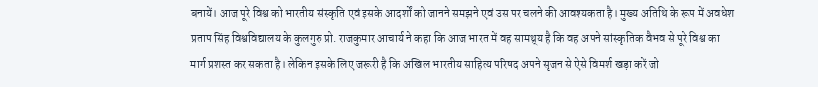बनायें। आज पूरे विश्व को भारतीय संस्कृति एवं इसके आदर्शों को जानने समझने एवं उस पर चलने की आवश्यकता है। मुख्य अतिथि के रूप में अवधेश प्रताप सिंह विश्वविद्यालय के कुलगुरु प्रो. राजकुमार आचार्य ने कहा कि आज भारत में वह सामथ्र्य है कि वह अपने सांस्कृतिक वैभव से पूरे विश्व का मार्ग प्रशस्त कर सकता है। लेकिन इसके लिए जरूरी है कि अखिल भारतीय साहित्य परिषद अपने सृजन से ऐसे विमर्श खड़ा करें जो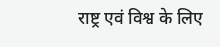राष्ट्र एवं विश्व के लिए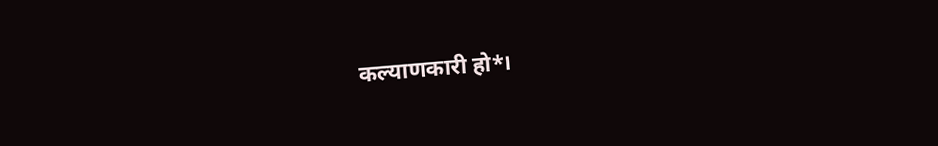कल्याणकारी हो*।